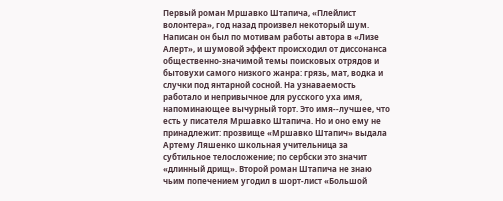Первый роман Мршавко Штапича, «Плейлист волонтера», год назад произвел некоторый шум. Написан он был по мотивам работы автора в «Лизе Алерт», и шумовой эффект происходил от диссонанса общественно-значимой темы поисковых отрядов и бытовухи самого низкого жанра: грязь, мат, водка и случки под янтарной сосной. На узнаваемость работало и непривычное для русского уха имя, напоминающее вычурный торт. Это имя--лучшее, что есть у писателя Мршавко Штапича. Но и оно ему не принадлежит: прозвище «Мршавко Штапич» выдала Артему Ляшенко школьная учительница за субтильное телосложение; по сербски это значит «длинный дрищ». Второй роман Штапича не знаю чьим попечением угодил в шорт-лист «Большой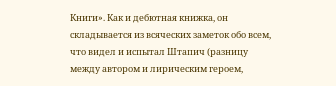Книги». Как и дебютная книжка, он складывается из всяческих заметок обо всем, что видел и испытал Штапич (разницу между автором и лирическим героем,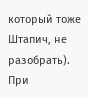который тоже Штапич, не разобрать). При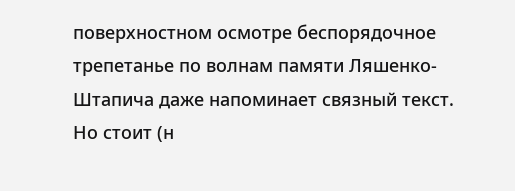поверхностном осмотре беспорядочное трепетанье по волнам памяти Ляшенко-Штапича даже напоминает связный текст. Но стоит (н